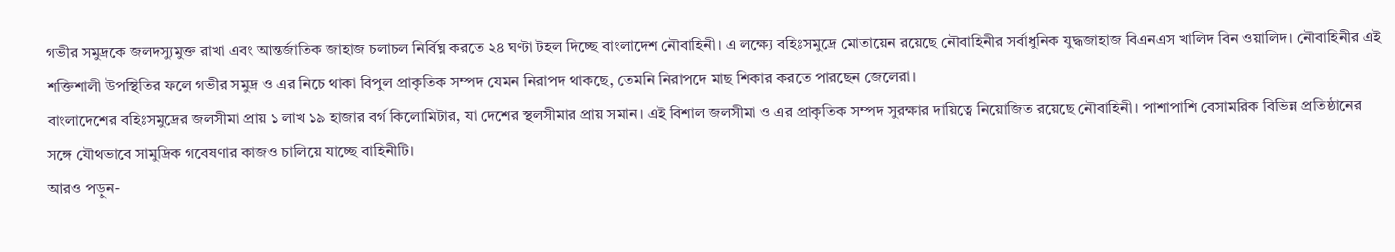গভীর সমুদ্রকে জলদস্যুমুক্ত রাখা এবং আন্তর্জাতিক জাহাজ চলাচল নির্বিঘ্ন করতে ২৪ ঘণ্টা টহল দিচ্ছে বাংলাদেশ নৌবাহিনী। এ লক্ষ্যে বহিঃসমুদ্রে মোতায়েন রয়েছে নৌবাহিনীর সর্বাধুনিক যুদ্ধজাহাজ বিএনএস খালিদ বিন ওয়ালিদ। নৌবাহিনীর এই শক্তিশালী উপস্থিতির ফলে গভীর সমুদ্র ও এর নিচে থাকা বিপুল প্রাকৃতিক সম্পদ যেমন নিরাপদ থাকছে, তেমনি নিরাপদে মাছ শিকার করতে পারছেন জেলেরা।
বাংলাদেশের বহিঃসমুদ্রের জলসীমা প্রায় ১ লাখ ১৯ হাজার বর্গ কিলোমিটার, যা দেশের স্থলসীমার প্রায় সমান। এই বিশাল জলসীমা ও এর প্রাকৃতিক সম্পদ সুরক্ষার দায়িত্বে নিয়োজিত রয়েছে নৌবাহিনী। পাশাপাশি বেসামরিক বিভিন্ন প্রতিষ্ঠানের সঙ্গে যৌথভাবে সামুদ্রিক গবেষণার কাজও চালিয়ে যাচ্ছে বাহিনীটি।
আরও পড়ুন-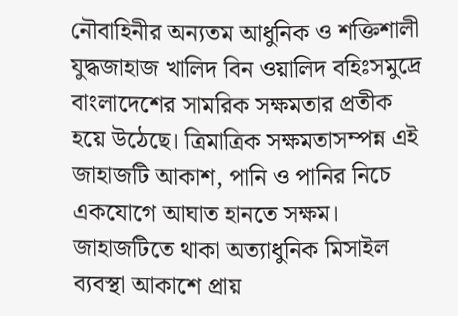নৌবাহিনীর অন্যতম আধুনিক ও শক্তিশালী যুদ্ধজাহাজ খালিদ বিন ওয়ালিদ বহিঃসমুদ্রে বাংলাদেশের সামরিক সক্ষমতার প্রতীক হয়ে উঠেছে। ত্রিমাত্রিক সক্ষমতাসম্পন্ন এই জাহাজটি আকাশ, পানি ও পানির নিচে একযোগে আঘাত হানতে সক্ষম। জাহাজটিতে থাকা অত্যাধুনিক মিসাইল ব্যবস্থা আকাশে প্রায়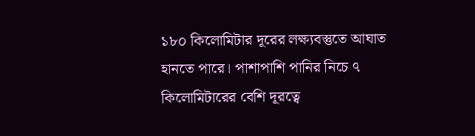১৮০ কিলোমিটার দূরের লক্ষ্যবস্তুতে আঘাত হানতে পারে। পাশাপাশি পানির নিচে ৭ কিলোমিটারের বেশি দূরত্বে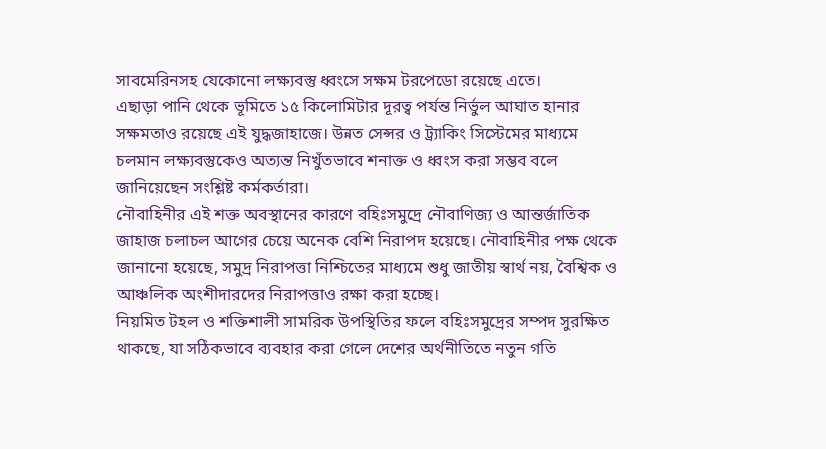সাবমেরিনসহ যেকোনো লক্ষ্যবস্তু ধ্বংসে সক্ষম টরপেডো রয়েছে এতে।
এছাড়া পানি থেকে ভূমিতে ১৫ কিলোমিটার দূরত্ব পর্যন্ত নির্ভুল আঘাত হানার সক্ষমতাও রয়েছে এই যুদ্ধজাহাজে। উন্নত সেন্সর ও ট্র্যাকিং সিস্টেমের মাধ্যমে চলমান লক্ষ্যবস্তুকেও অত্যন্ত নিখুঁতভাবে শনাক্ত ও ধ্বংস করা সম্ভব বলে জানিয়েছেন সংশ্লিষ্ট কর্মকর্তারা।
নৌবাহিনীর এই শক্ত অবস্থানের কারণে বহিঃসমুদ্রে নৌবাণিজ্য ও আন্তর্জাতিক জাহাজ চলাচল আগের চেয়ে অনেক বেশি নিরাপদ হয়েছে। নৌবাহিনীর পক্ষ থেকে জানানো হয়েছে, সমুদ্র নিরাপত্তা নিশ্চিতের মাধ্যমে শুধু জাতীয় স্বার্থ নয়, বৈশ্বিক ও আঞ্চলিক অংশীদারদের নিরাপত্তাও রক্ষা করা হচ্ছে।
নিয়মিত টহল ও শক্তিশালী সামরিক উপস্থিতির ফলে বহিঃসমুদ্রের সম্পদ সুরক্ষিত থাকছে, যা সঠিকভাবে ব্যবহার করা গেলে দেশের অর্থনীতিতে নতুন গতি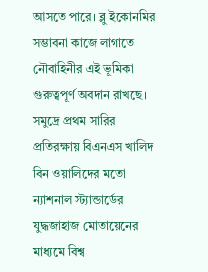আসতে পারে। ব্লু ইকোনমির সম্ভাবনা কাজে লাগাতে নৌবাহিনীর এই ভূমিকা গুরুত্বপূর্ণ অবদান রাখছে।
সমুদ্রে প্রথম সারির প্রতিরক্ষায় বিএনএস খালিদ বিন ওয়ালিদের মতো ন্যাশনাল স্ট্যান্ডার্ডের যুদ্ধজাহাজ মোতায়েনের মাধ্যমে বিশ্ব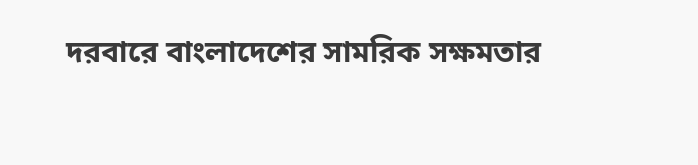দরবারে বাংলাদেশের সামরিক সক্ষমতার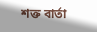শক্ত বার্তা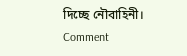দিচ্ছে নৌবাহিনী।
Comment